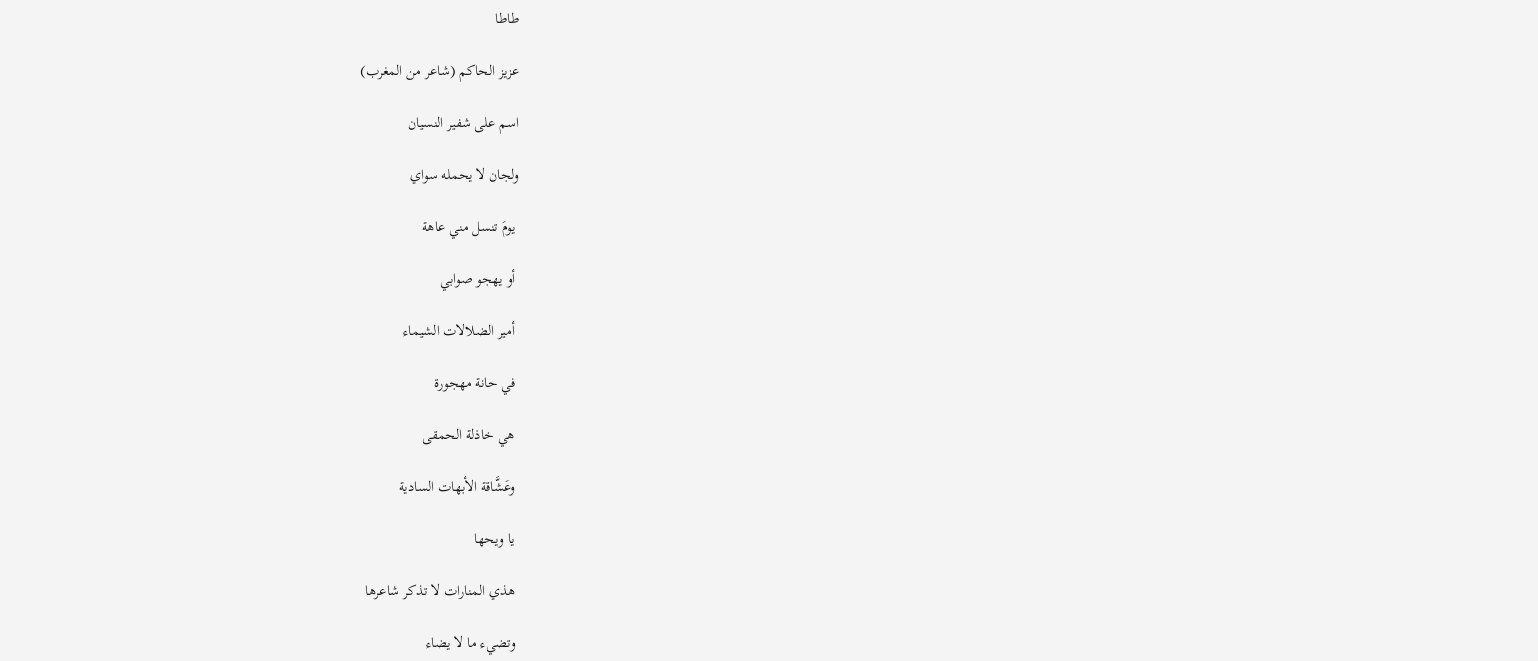طاطا

عزيز الحاكم (شاعر من المغرب)

اسم على شفير النسيان

ولجان لا يحمله سواي

 يومَ تنسل مني عاهة

 أو يهجو صوابي

 أمير الضلالات الشيماء

 في حانة مهجورة

 هي خاذلة الحمقى

 وعَشَّاقة الأبهات السادية

 يا ويحها

 هذي المنارات لا تذكر شاعرها

 وتضيء ما لا يضاء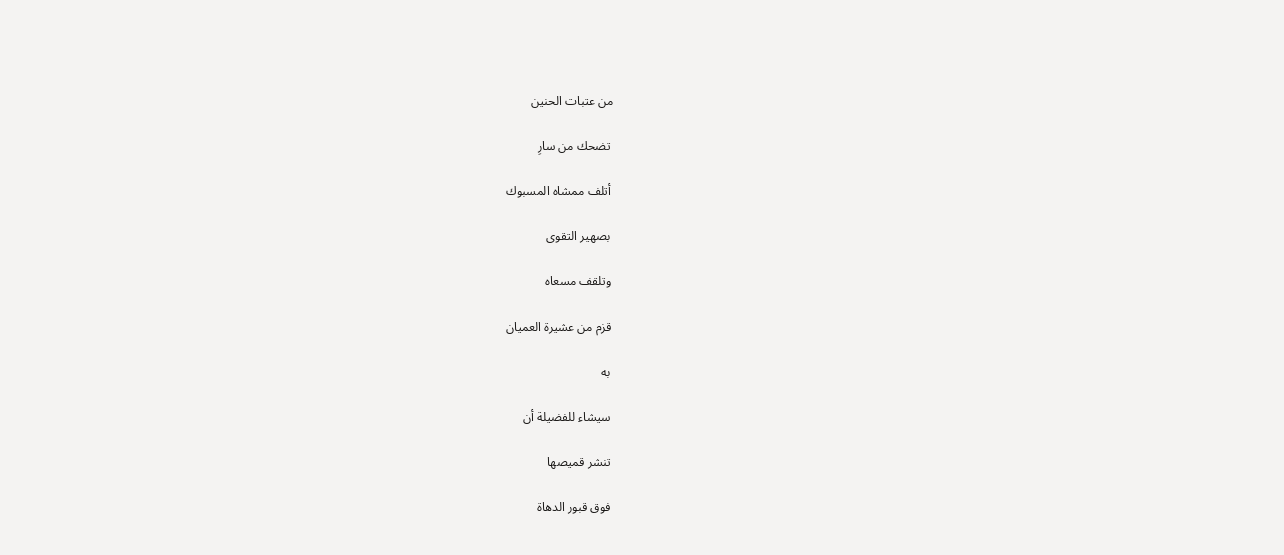من عتبات الحنين

 تضحك من سارِ

 أتلف ممشاه المسبوك

 بصهير التقوى

 وتلقف مسعاه

 قزم من عشيرة العميان

 به

 سيشاء للفضيلة أن

 تنشر قميصها

 فوق قبور الدهاة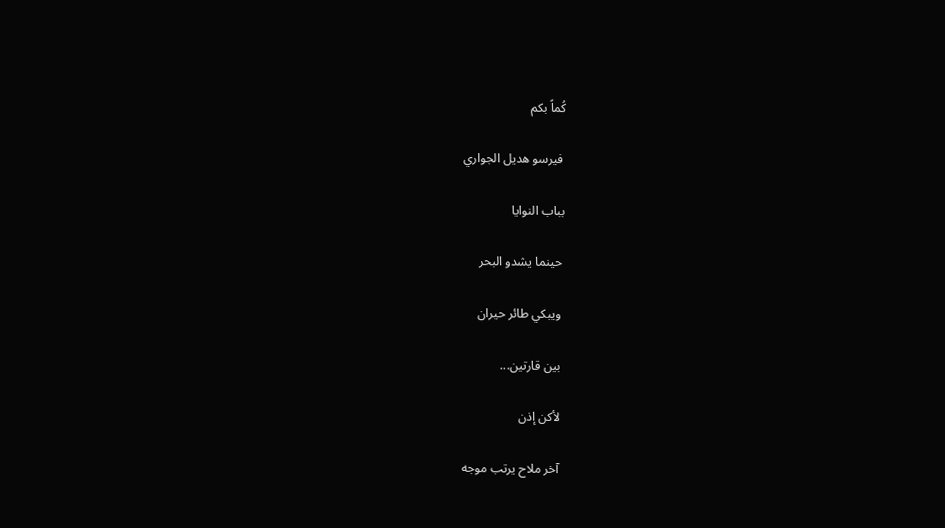كُماً بكم

 فيرسو هديل الجواري

بباب النوايا

 حينما يشدو البحر

 ويبكي طائر حيران

 بين قارتين...

 لأكن إذن

 آخر ملاح يرتب موجه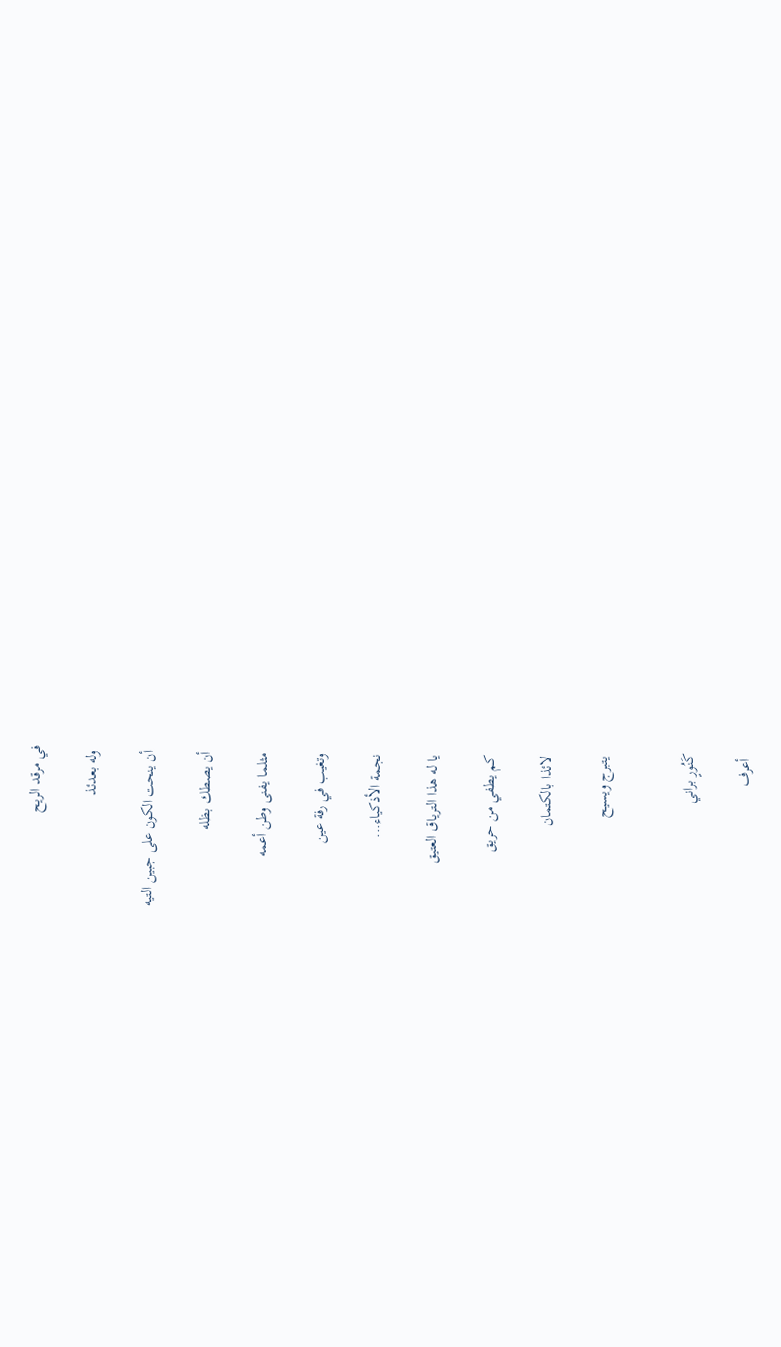في مرقد الريح

 وله بعدئذ

 أن ينحت الكون على جبين التيه

 أن يصطك بظله

 مثلما يفنى وطن أعمه

 وتغيب في رفة عين

 نجمة الأذكياء...

 يا له هذا الترياق العتيق

 كم يطفي من حريق

 لائذا بالكتمان

 يتبرج ويسيح


كَنُورٍ براني

 أعرف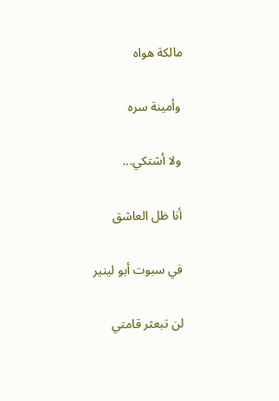مالكة هواه

 وأمينة سره

 ولا أشتكي...

 أنا ظل العاشق

 في سبوت أبو لينير

 لن تبعثر قامتي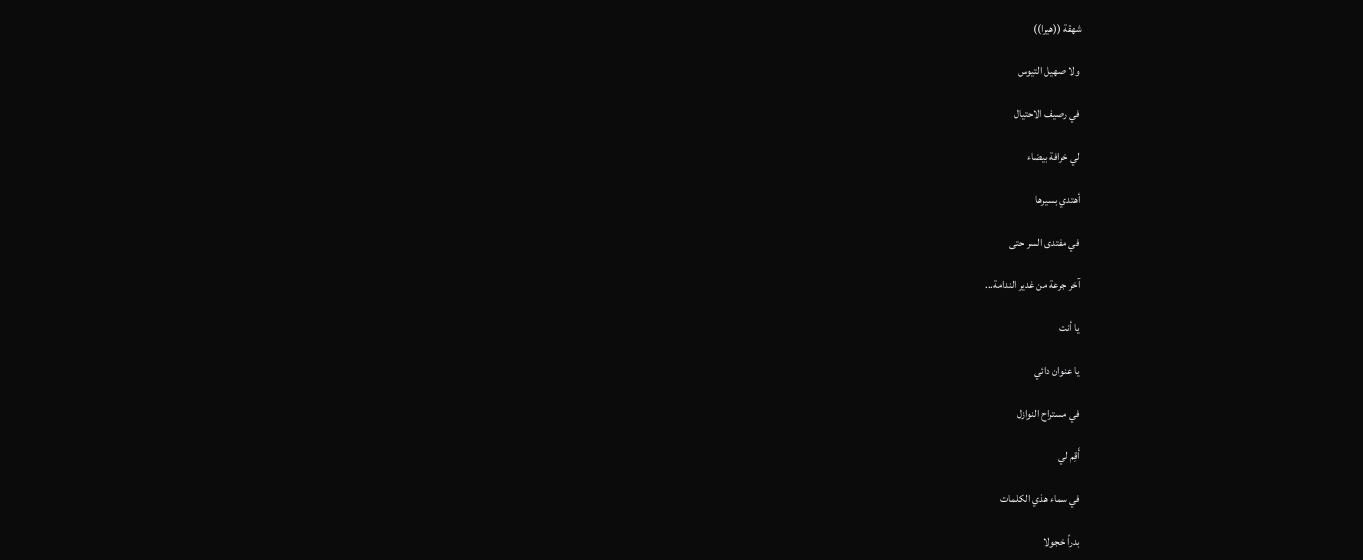شهقة ((هيرا))

 ولا صهيل التيوس

 في رصيف الاحتيال

 لي خرافة بيضاء

 أهتدي بسيرها

 في مفتدى السر حتى

 آخر جرعة من غدير الندامة...

 يا أنت

 يا عنوان دائي

 في مستراح النوازل

 أَقِم لي

 في سماء هذي الكلمات

 بدراً خجولا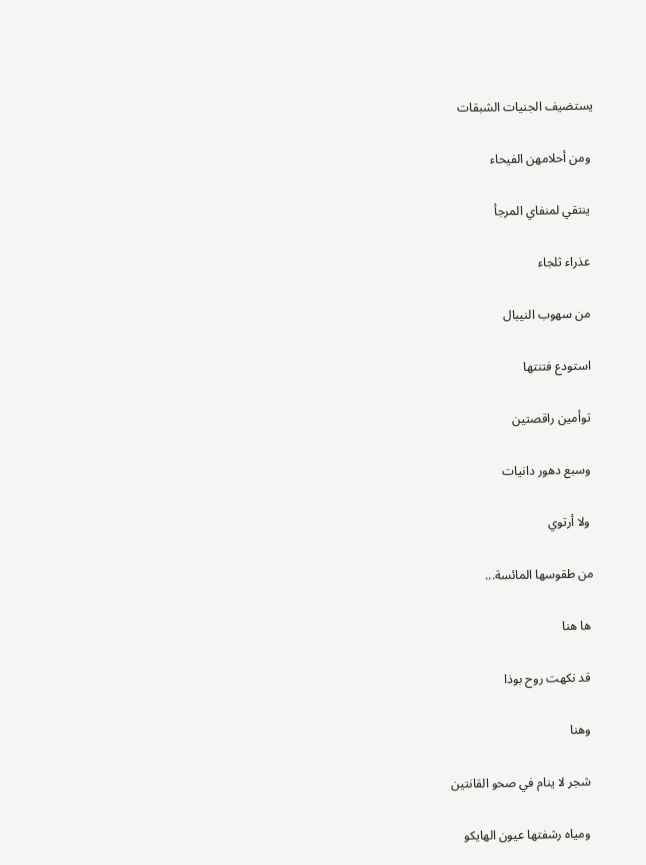يستضيف الجنيات الشبقات

 ومن أحلامهن الفيحاء

 ينتقي لمنفاي المرجأ

 عذراء ثلجاء

 من سهوب النيبال

 استودع فتنتها

 توأمين راقصتين

 وسبع دهور دانيات

 ولا أرتوي

من طقوسها المائسة...

 ها هنا

 قد نكهت روح بوذا

 وهنا

 شجر لا ينام في صحو القانتين

 ومياه رشفتها عيون الهايكو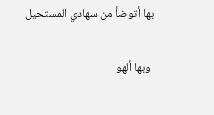بها أتوضأ من سهادي المستحيل

 وبها ألهو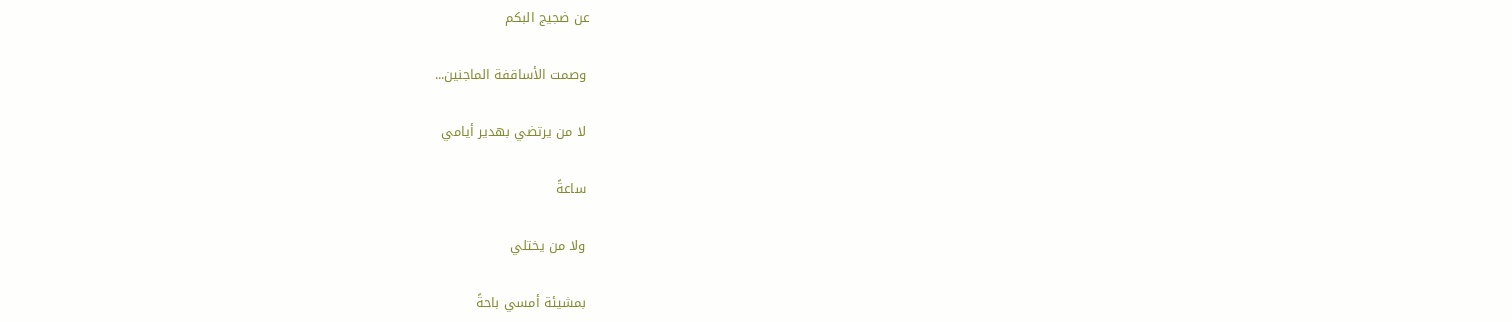عن ضجيج البكم

 وصمت الأساقفة الماجنين...

 لا من يرتضي بهدير أيامي

 ساعةً

 ولا من يختلي

 بمشيئة أمسي باحةً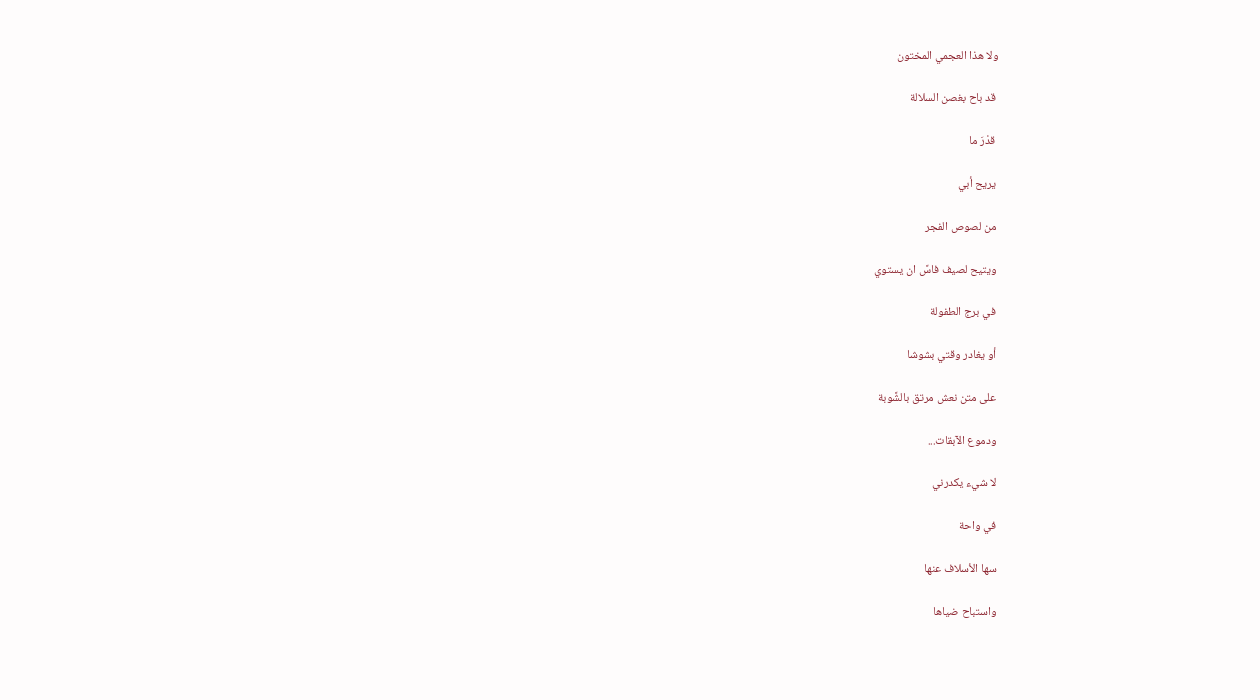ولا هذا العجمي المختون

 قد باح بغصن السلالة

 قدْرَ ما

 يريح أبي

 من لصوص الفجر

 ويتيح لصيف فاسً ان يستوي

 في برج الطفولة

 أو يغادر وقتي بشوشا

 على متن نعش مرتق بالشَّوبة

 ودموع الآبقات...

 لا شيء يكدرني

 في واحة

 سها الأسلاف عنها

 واستباح ضياها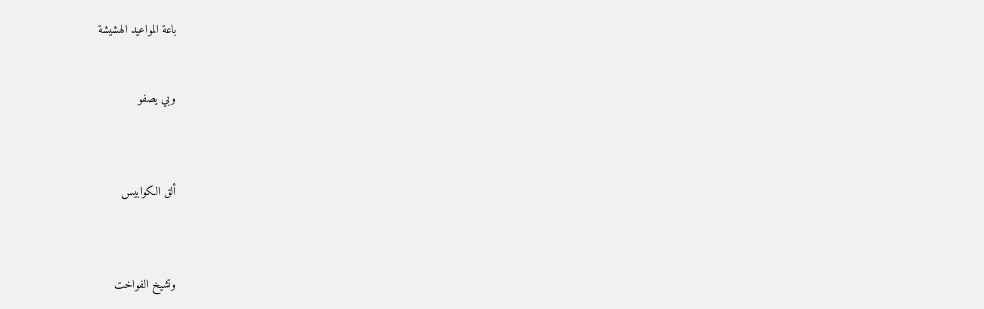باعة المواعيد الهشيشة


وبي يصفو



ألق الكوابيس



وتشيخ الفواخت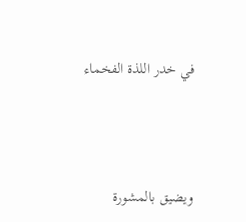في خدر اللذة الفخماء



ويضيق بالمشورة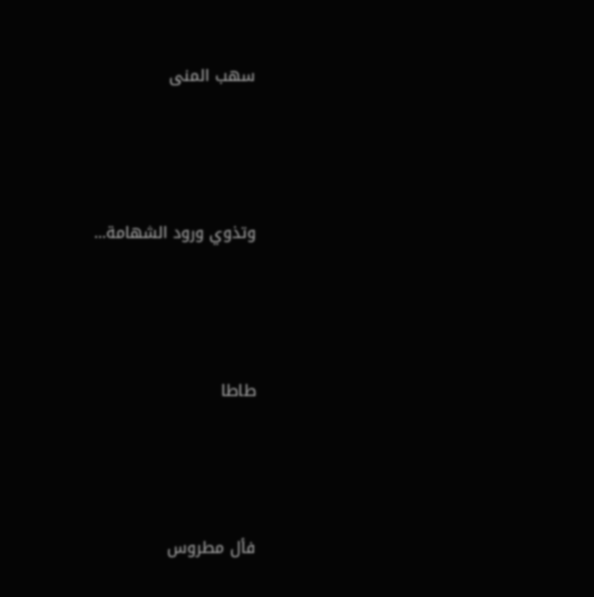سهب المنى



وتذوي ورود الشهامة...



طاطا



فأل مطروس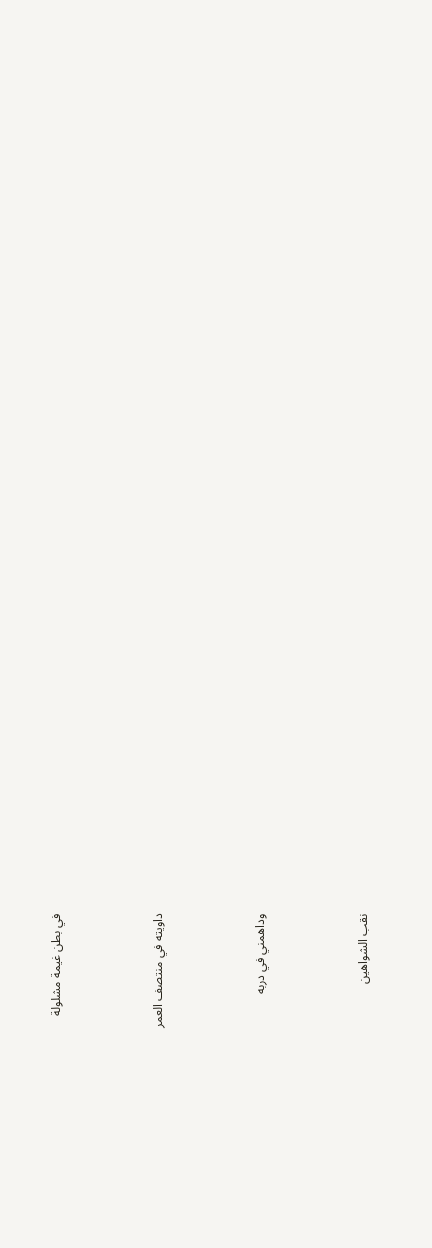في بطن غيمة مشلولة



داويته في منتصف العمر



وداهمني في دربه



نقب الشواهين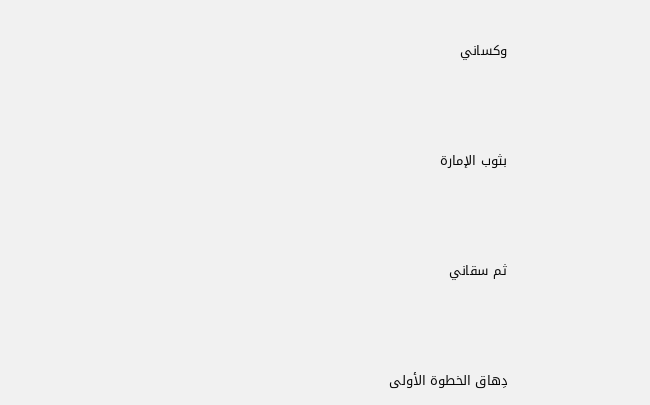وكساني



بثوب الإمارة



ثم سقاني



دِهاق الخطوة الأولى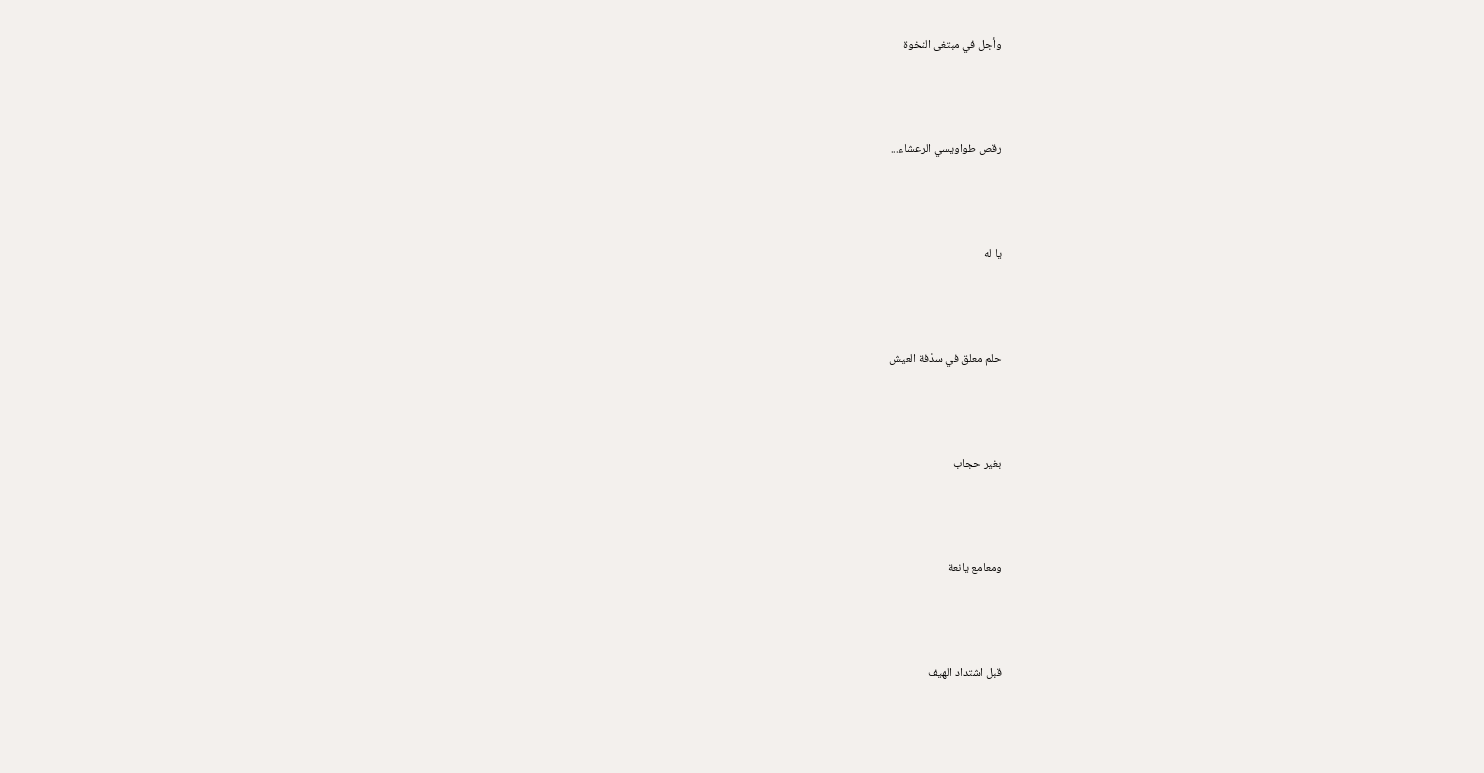وأجل في مبتغى النخوة



رقص طواويسي الرعشاء...



يا له



حلم معلق في سدْفة العيش



بغير حجاب



ومعامع يانعة



قبل اشتداد الهيف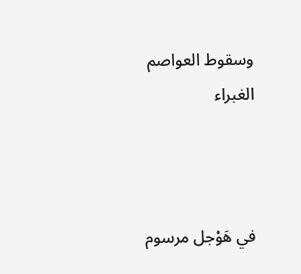وسقوط العواصم الغبراء



في هَوْجل مرسوم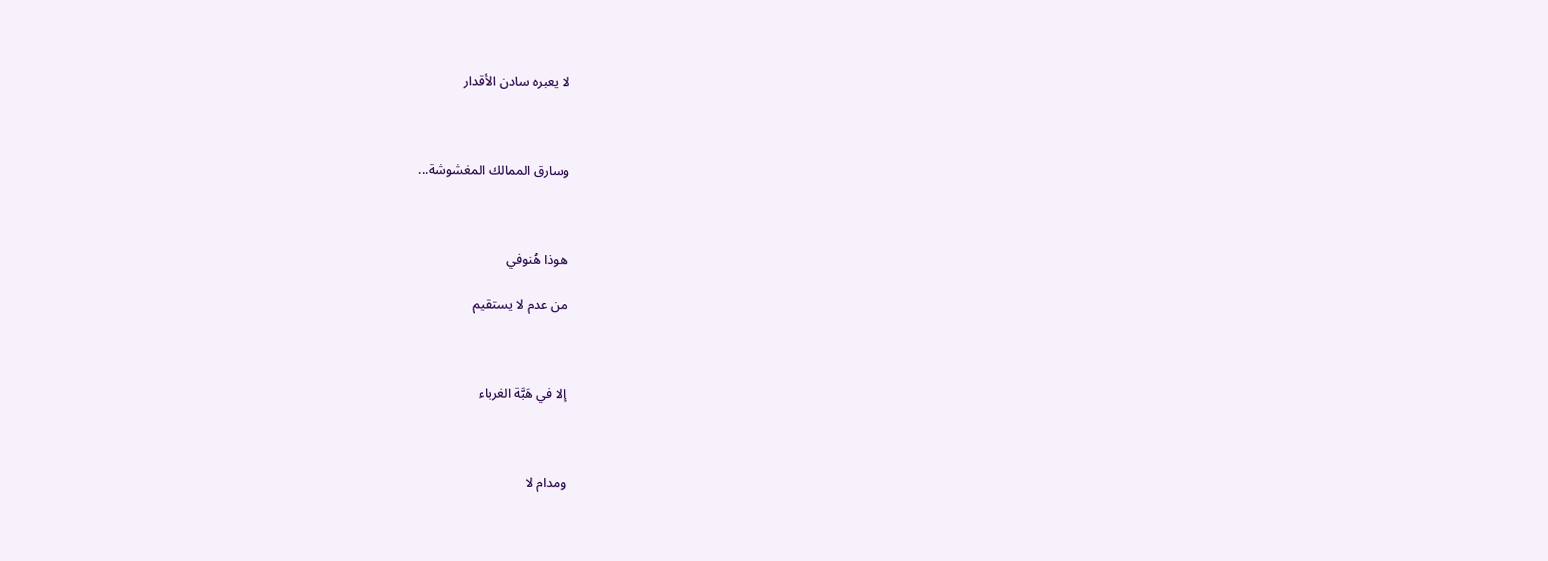لا يعبره سادن الأقدار



وسارق الممالك المغشوشة...



هوذا هُنوفي

من عدم لا يستقيم



إلا في هَبَّة الغرباء



ومدام لا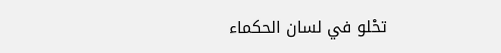تحْلو في لسان الحكماء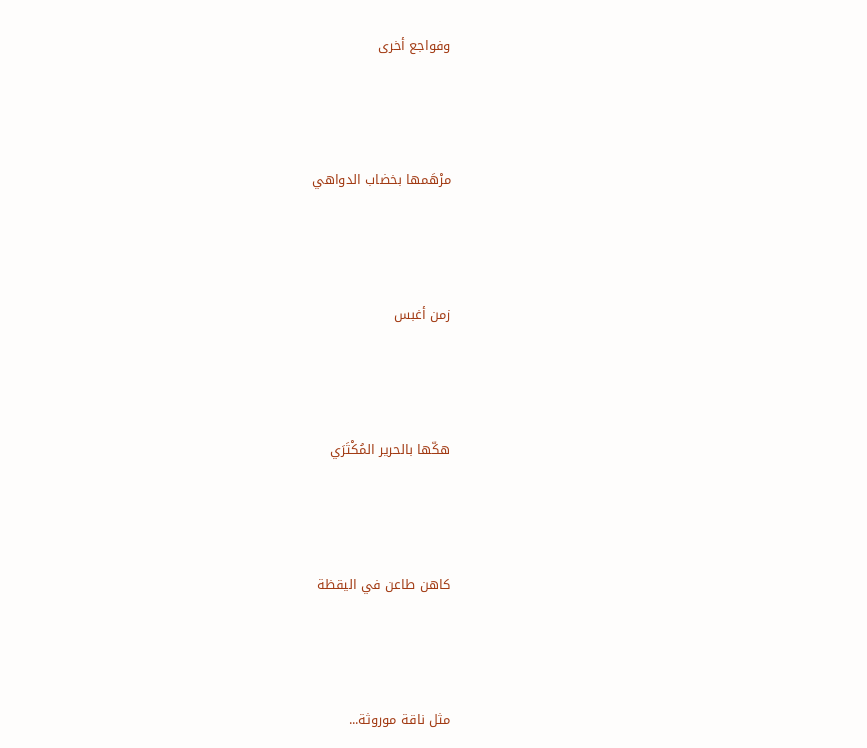وفواجع أخرى



مرْهَمها بخضاب الدواهي



زمن أغبس



هكّها بالحرير المُكْتَرَي



كاهن طاعن في اليقظة



مثل ناقة موروثة...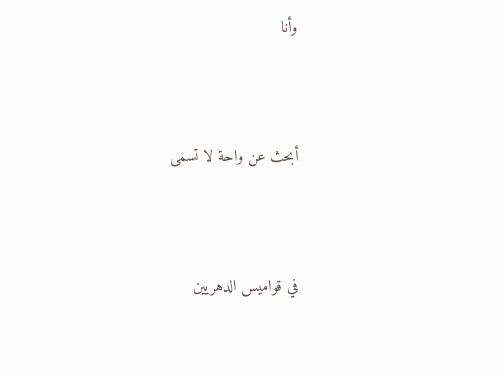وأنا



أبحث عن واحة لا تسمى



في قواميس الدهريين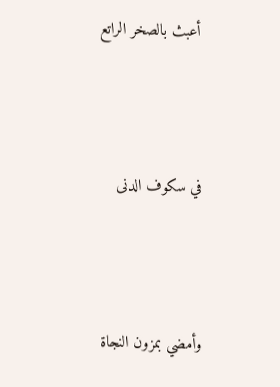أعبث بالصخر الراتع



في سكوف الدنى



وأمضي بمزون النجاة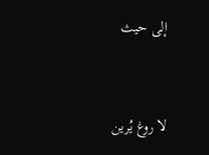إلى حيث



لا روغ يُرين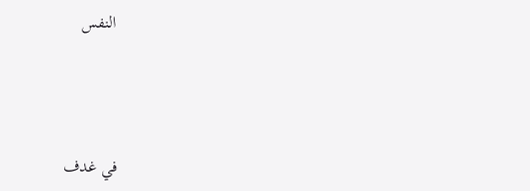النفس



في غدف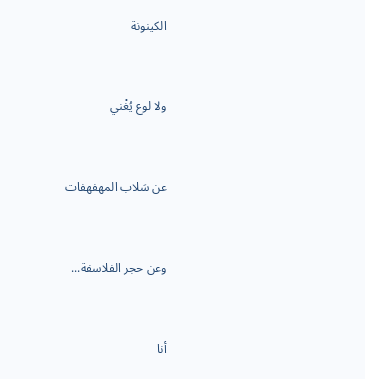الكينونة



ولا لوع يُغْني



عن سَلاب المهفهفات



وعن حجر الفلاسفة...



أنا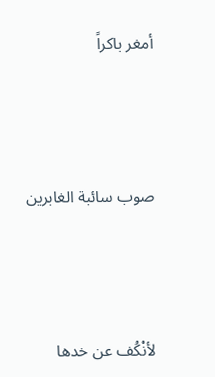أمغر باكراً



صوب سائبة الغابرين



لأنْكُف عن خدها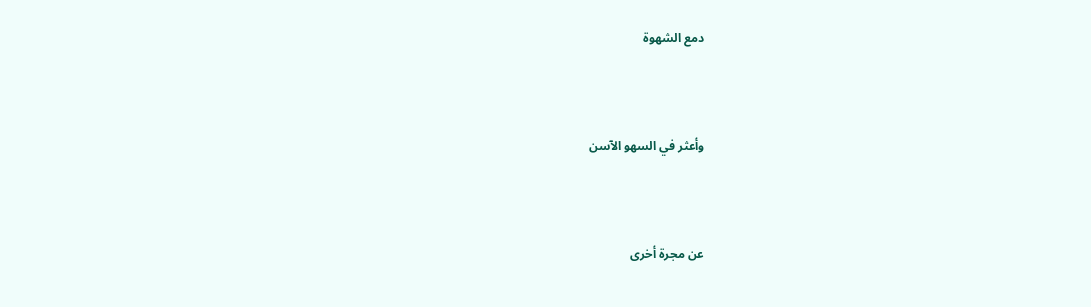دمع الشهوة



وأعثر في السهو الآسن



عن مجرة أخرى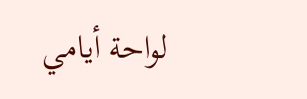لواحة أيامي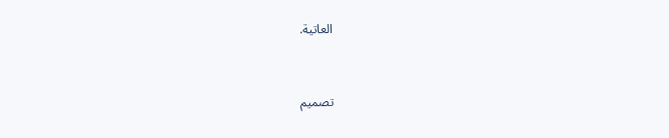العاتية.


تصميم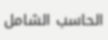الحاسب الشامل